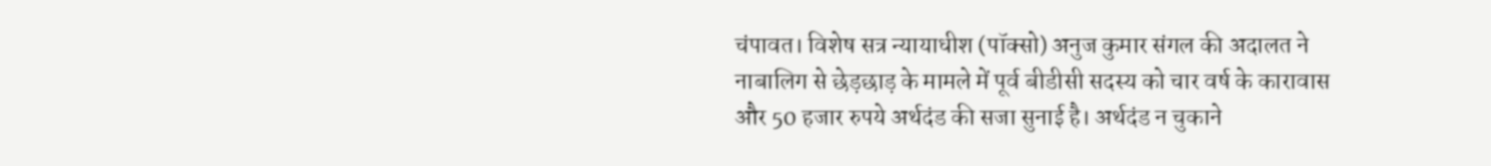चंपावत। विशेष सत्र न्यायाधीश (पॉक्सो) अनुज कुमार संगल की अदालत ने नाबालिग से छेड़छाड़ के मामले में पूर्व बीडीसी सदस्य को चार वर्ष के कारावास और 50 हजार रुपये अर्थदंड की सजा सुनाई है। अर्थदंड न चुकाने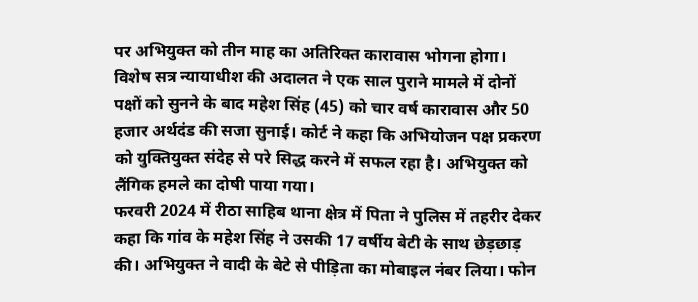पर अभियुक्त को तीन माह का अतिरिक्त कारावास भोगना होगा।
विशेष सत्र न्यायाधीश की अदालत ने एक साल पुराने मामले में दोनों पक्षों को सुनने के बाद महेश सिंह (45) को चार वर्ष कारावास और 50 हजार अर्थदंड की सजा सुनाई। कोर्ट ने कहा कि अभियोजन पक्ष प्रकरण को युक्तियुक्त संदेह से परे सिद्ध करने में सफल रहा है। अभियुक्त को लैंगिक हमले का दोषी पाया गया।
फरवरी 2024 में रीठा साहिब थाना क्षेत्र में पिता ने पुलिस में तहरीर देकर कहा कि गांव के महेश सिंह ने उसकी 17 वर्षीय बेटी के साथ छेड़छाड़ की। अभियुक्त ने वादी के बेटे से पीड़िता का मोबाइल नंबर लिया। फोन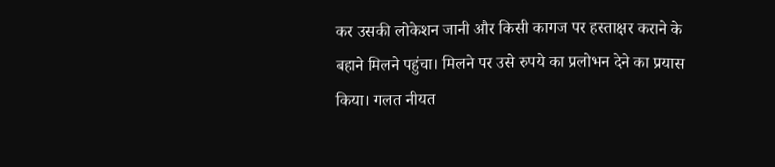कर उसकी लोकेशन जानी और किसी कागज पर हस्ताक्षर कराने के बहाने मिलने पहुंचा। मिलने पर उसे रुपये का प्रलोभन देने का प्रयास किया। गलत नीयत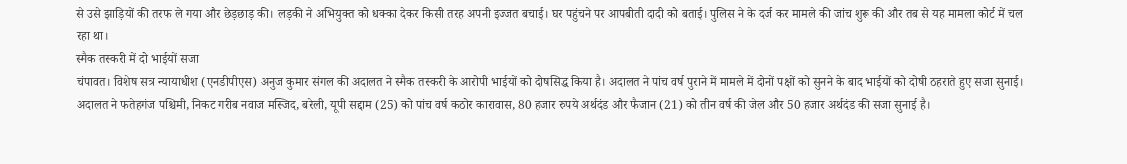से उसे झाड़ियों की तरफ ले गया और छेड़छाड़ की। लड़की ने अभियुक्त को धक्का देकर किसी तरह अपनी इज्जत बचाई। घर पहुंचने पर आपबीती दादी को बताई। पुलिस ने के दर्ज कर मामले की जांच शुरू की और तब से यह मामला कोर्ट में चल रहा था।
स्मैक तस्करी में दो भाईयों सजा
चंपावत। विशेष सत्र न्यायाधीश (एनडीपीएस) अनुज कुमार संगल की अदालत ने स्मैक तस्करी के आरोपी भाईयों को दोषसिद्ध किया है। अदालत ने पांच वर्ष पुराने में मामले में दोनों पक्षों को सुनने के बाद भाईयों को दोषी ठहराते हुए सजा सुनाई। अदालत ने फतेहगंज पश्चिमी, निकट गरीब नवाज मस्जिद, बरेली, यूपी सद्दाम (25) को पांच वर्ष कठोर कारावास, 80 हजार रुपये अर्थदंड और फैजान (21) को तीन वर्ष की जेल और 50 हजार अर्थदंड की सजा सुनाई है।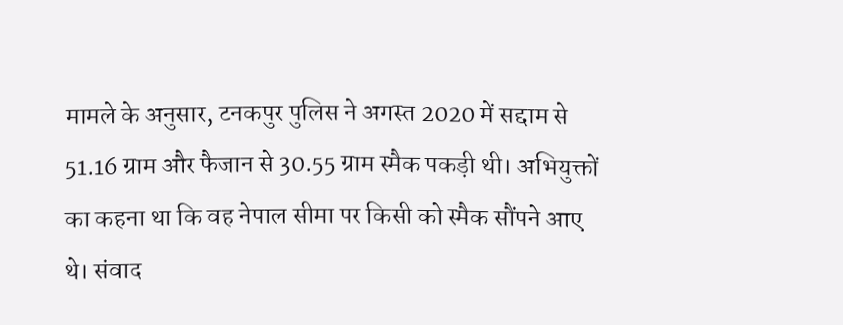मामले के अनुसार, टनकपुर पुलिस ने अगस्त 2020 में सद्दाम से 51.16 ग्राम और फैजान से 30.55 ग्राम स्मैक पकड़ी थी। अभियुक्तों का कहना था कि वह नेपाल सीमा पर किसी को स्मैक सौंपने आए थे। संवाद